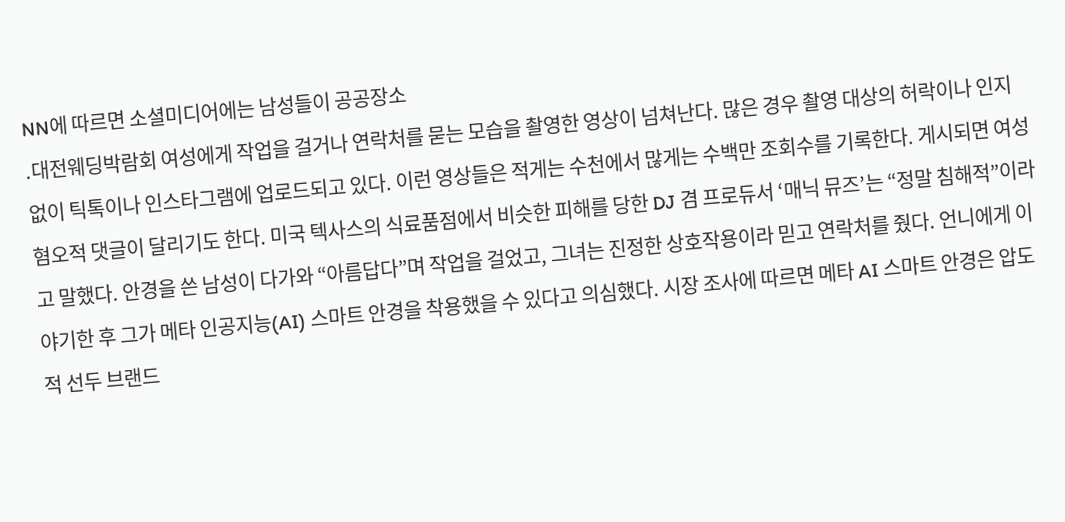NN에 따르면 소셜미디어에는 남성들이 공공장소
.대전웨딩박람회 여성에게 작업을 걸거나 연락처를 묻는 모습을 촬영한 영상이 넘쳐난다. 많은 경우 촬영 대상의 허락이나 인지 없이 틱톡이나 인스타그램에 업로드되고 있다. 이런 영상들은 적게는 수천에서 많게는 수백만 조회수를 기록한다. 게시되면 여성혐오적 댓글이 달리기도 한다. 미국 텍사스의 식료품점에서 비슷한 피해를 당한 DJ 겸 프로듀서 ‘매닉 뮤즈’는 “정말 침해적”이라고 말했다. 안경을 쓴 남성이 다가와 “아름답다”며 작업을 걸었고, 그녀는 진정한 상호작용이라 믿고 연락처를 줬다. 언니에게 이야기한 후 그가 메타 인공지능(AI) 스마트 안경을 착용했을 수 있다고 의심했다. 시장 조사에 따르면 메타 AI 스마트 안경은 압도적 선두 브랜드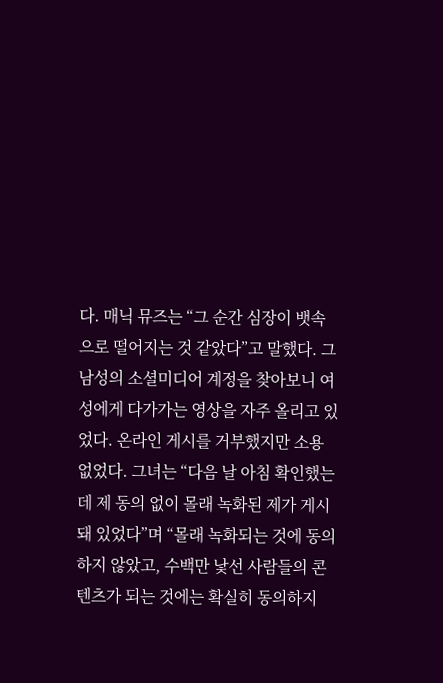다. 매닉 뮤즈는 “그 순간 심장이 뱃속으로 떨어지는 것 같았다”고 말했다. 그 남성의 소셜미디어 계정을 찾아보니 여성에게 다가가는 영상을 자주 올리고 있었다. 온라인 게시를 거부했지만 소용없었다. 그녀는 “다음 날 아침 확인했는데 제 동의 없이 몰래 녹화된 제가 게시돼 있었다”며 “몰래 녹화되는 것에 동의하지 않았고, 수백만 낯선 사람들의 콘텐츠가 되는 것에는 확실히 동의하지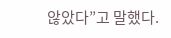않았다”고 말했다.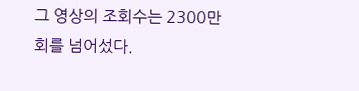그 영상의 조회수는 2300만회를 넘어섰다.